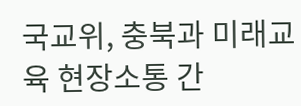국교위, 충북과 미래교육 현장소통 간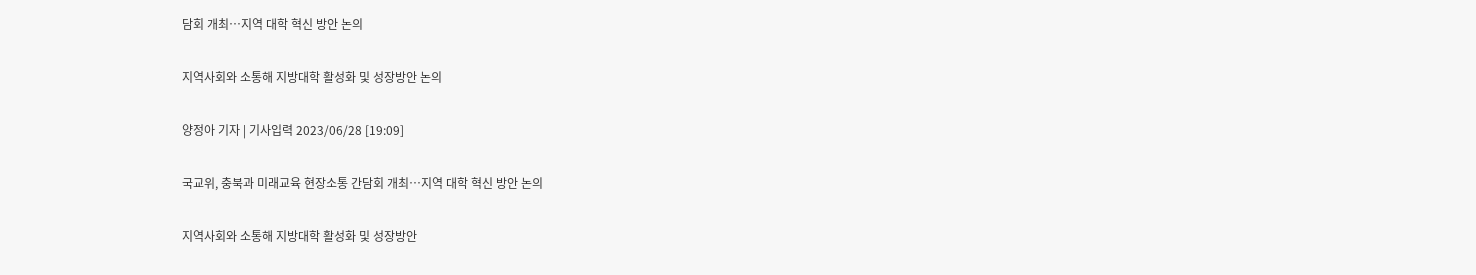담회 개최…지역 대학 혁신 방안 논의

지역사회와 소통해 지방대학 활성화 및 성장방안 논의

양정아 기자 | 기사입력 2023/06/28 [19:09]

국교위, 충북과 미래교육 현장소통 간담회 개최…지역 대학 혁신 방안 논의

지역사회와 소통해 지방대학 활성화 및 성장방안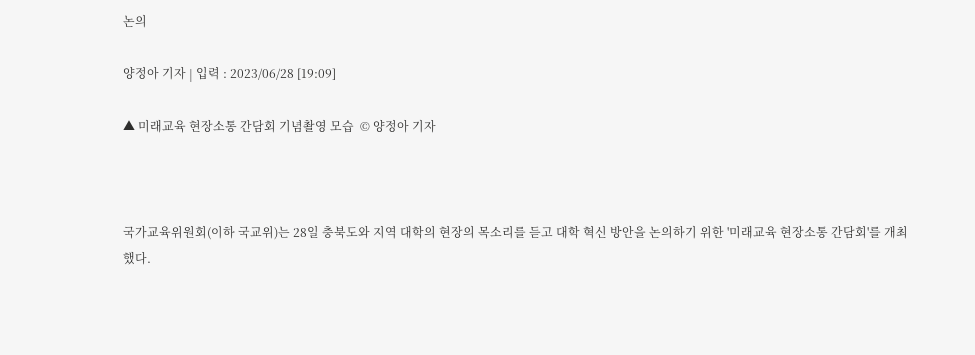논의

양정아 기자 | 입력 : 2023/06/28 [19:09]

▲ 미래교육 현장소통 간담회 기념촬영 모습  © 양정아 기자



국가교육위원회(이하 국교위)는 28일 충북도와 지역 대학의 현장의 목소리를 듣고 대학 혁신 방안을 논의하기 위한 '미래교육 현장소통 간담회'를 개최했다.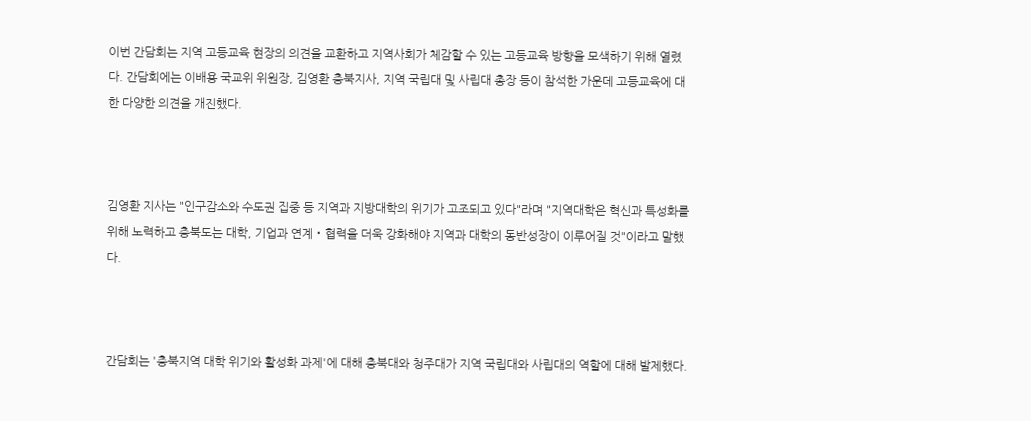이번 간담회는 지역 고등교육 현장의 의견을 교환하고 지역사회가 체감할 수 있는 고등교육 방향을 모색하기 위해 열렸다. 간담회에는 이배용 국교위 위원장, 김영환 충북지사, 지역 국립대 및 사립대 총장 등이 참석한 가운데 고등교육에 대한 다양한 의견을 개진했다.



김영환 지사는 "인구감소와 수도권 집중 등 지역과 지방대학의 위기가 고조되고 있다"라며 "지역대학은 혁신과 특성화를 위해 노력하고 충북도는 대학, 기업과 연계‧협력을 더욱 강화해야 지역과 대학의 동반성장이 이루어질 것"이라고 말했다.



간담회는 '충북지역 대학 위기와 활성화 과제'에 대해 충북대와 청주대가 지역 국립대와 사립대의 역할에 대해 발제했다.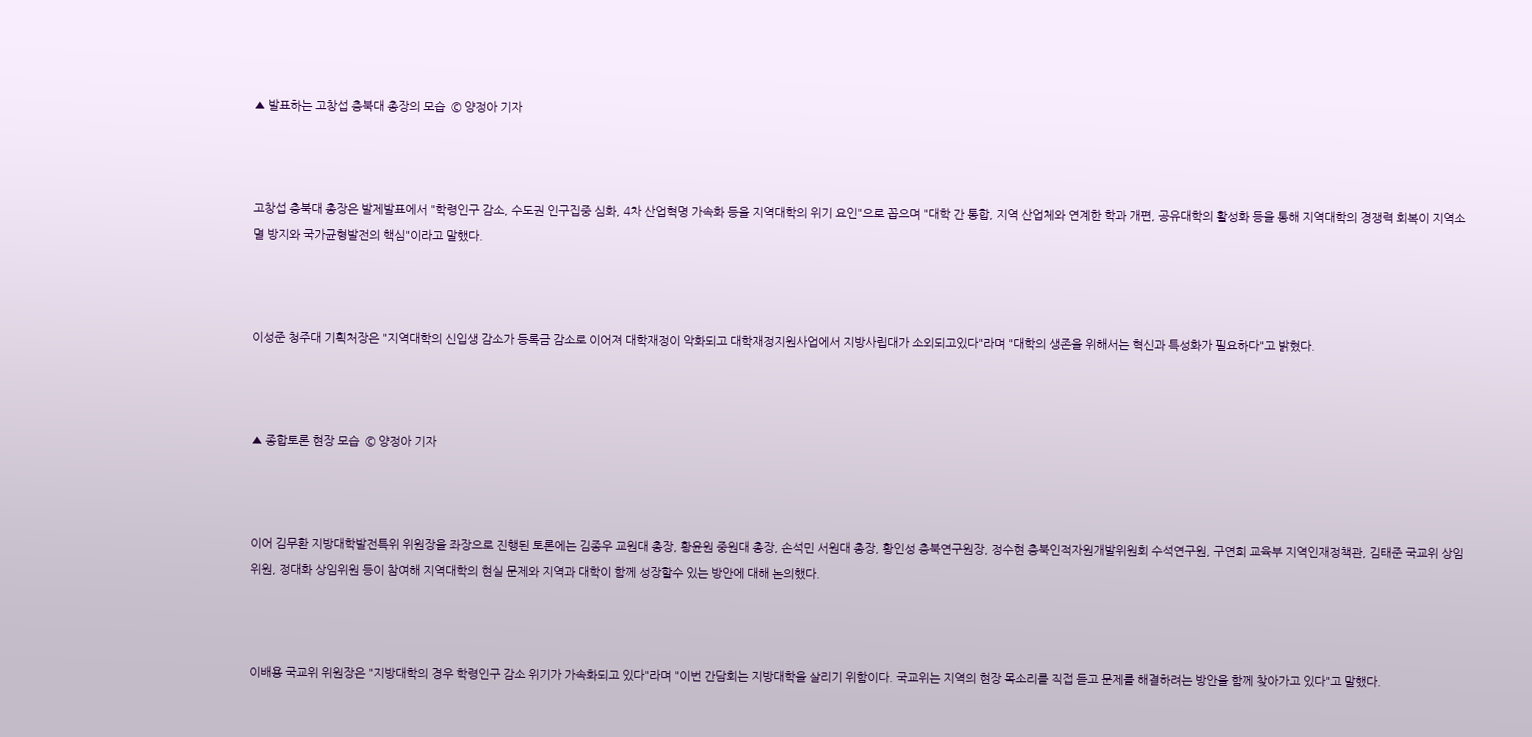▲ 발표하는 고창섭 충북대 총장의 모습  © 양정아 기자



고창섭 충북대 총장은 발제발표에서 "학령인구 감소, 수도권 인구집중 심화, 4차 산업혁명 가속화 등을 지역대학의 위기 요인"으로 꼽으며 "대학 간 통합, 지역 산업체와 연계한 학과 개편, 공유대학의 활성화 등을 통해 지역대학의 경쟁력 회복이 지역소멸 방지와 국가균형발전의 핵심"이라고 말했다.



이성준 청주대 기획처장은 "지역대학의 신입생 감소가 등록금 감소로 이어져 대학재정이 악화되고 대학재정지원사업에서 지방사립대가 소외되고있다"라며 "대학의 생존을 위해서는 혁신과 특성화가 필요하다"고 밝혔다.



▲ 종합토론 현장 모습  © 양정아 기자



이어 김무환 지방대학발전특위 위원장을 좌장으로 진행된 토론에는 김종우 교원대 총장, 황윤원 중원대 총장, 손석민 서원대 총장, 황인성 충북연구원장, 정수현 충북인적자원개발위원회 수석연구원, 구연희 교육부 지역인재정책관, 김태준 국교위 상임위원, 정대화 상임위원 등이 참여해 지역대학의 현실 문제와 지역과 대학이 함께 성장할수 있는 방안에 대해 논의했다.



이배용 국교위 위원장은 "지방대학의 경우 학령인구 감소 위기가 가속화되고 있다"라며 "이번 간담회는 지방대학을 살리기 위함이다. 국교위는 지역의 현장 목소리를 직접 듣고 문제를 해결하려는 방안을 함께 찾아가고 있다"고 말했다.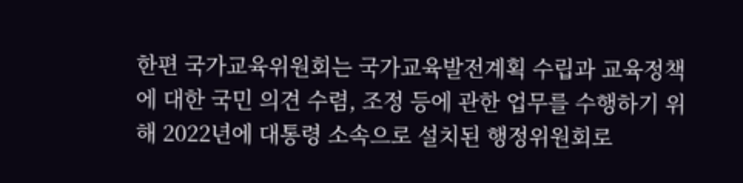한편 국가교육위원회는 국가교육발전계획 수립과 교육정책에 대한 국민 의견 수렴, 조정 등에 관한 업무를 수행하기 위해 2022년에 대통령 소속으로 설치된 행정위원회로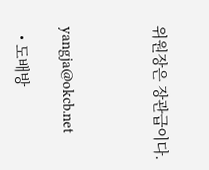위원장은 장관급이다.



yangja@okcb.net

  • 도배방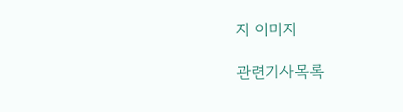지 이미지

관련기사목록